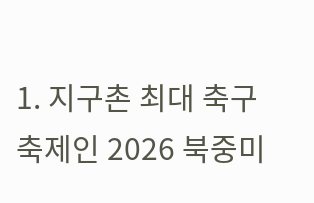1. 지구촌 최대 축구 축제인 2026 북중미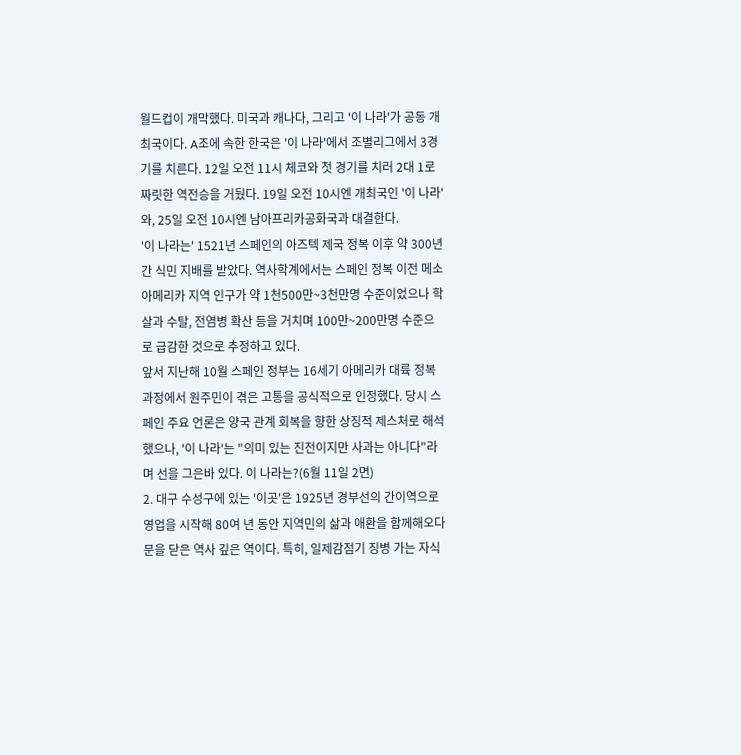월드컵이 개막했다. 미국과 캐나다, 그리고 '이 나라'가 공동 개최국이다. A조에 속한 한국은 '이 나라'에서 조별리그에서 3경기를 치른다. 12일 오전 11시 체코와 첫 경기를 치러 2대 1로 짜릿한 역전승을 거뒀다. 19일 오전 10시엔 개최국인 '이 나라'와, 25일 오전 10시엔 남아프리카공화국과 대결한다.
'이 나라는' 1521년 스페인의 아즈텍 제국 정복 이후 약 300년간 식민 지배를 받았다. 역사학계에서는 스페인 정복 이전 메소아메리카 지역 인구가 약 1천500만~3천만명 수준이었으나 학살과 수탈, 전염병 확산 등을 거치며 100만~200만명 수준으로 급감한 것으로 추정하고 있다.
앞서 지난해 10월 스페인 정부는 16세기 아메리카 대륙 정복 과정에서 원주민이 겪은 고통을 공식적으로 인정했다. 당시 스페인 주요 언론은 양국 관계 회복을 향한 상징적 제스처로 해석했으나, '이 나라'는 "의미 있는 진전이지만 사과는 아니다"라며 선을 그은바 있다. 이 나라는?(6월 11일 2면)
2. 대구 수성구에 있는 '이곳'은 1925년 경부선의 간이역으로 영업을 시작해 80여 년 동안 지역민의 삶과 애환을 함께해오다 문을 닫은 역사 깊은 역이다. 특히, 일제감점기 징병 가는 자식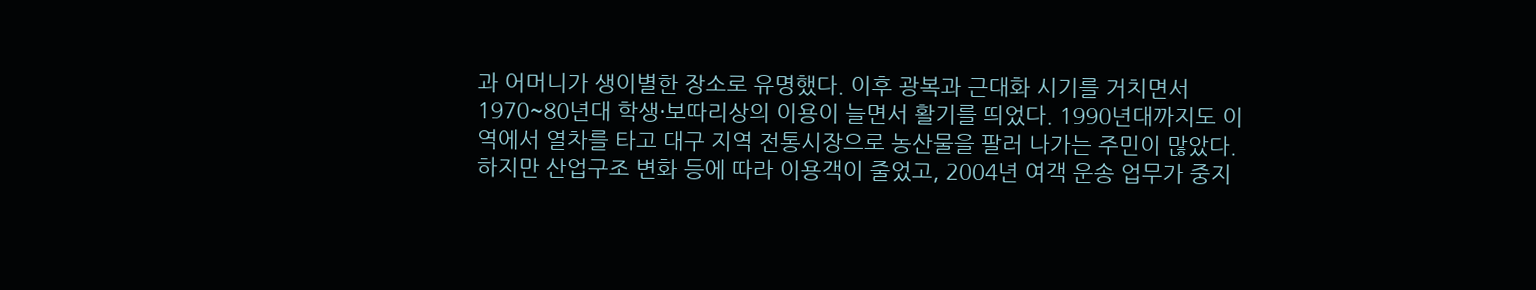과 어머니가 생이별한 장소로 유명했다. 이후 광복과 근대화 시기를 거치면서 1970~80년대 학생·보따리상의 이용이 늘면서 활기를 띄었다. 1990년대까지도 이 역에서 열차를 타고 대구 지역 전통시장으로 농산물을 팔러 나가는 주민이 많았다. 하지만 산업구조 변화 등에 따라 이용객이 줄었고, 2004년 여객 운송 업무가 중지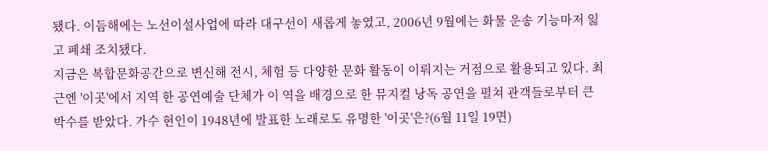됐다. 이듬해에는 노선이설사업에 따라 대구선이 새롭게 놓였고, 2006년 9월에는 화물 운송 기능마저 잃고 폐쇄 조치됐다.
지금은 복합문화공간으로 변신해 전시, 체험 등 다양한 문화 활동이 이뤄지는 거점으로 활용되고 있다. 최근엔 '이곳'에서 지역 한 공연예술 단체가 이 역을 배경으로 한 뮤지컬 낭독 공연을 펼쳐 관객들로부터 큰 박수를 받았다. 가수 현인이 1948년에 발표한 노래로도 유명한 '이곳'은?(6월 11일 19면)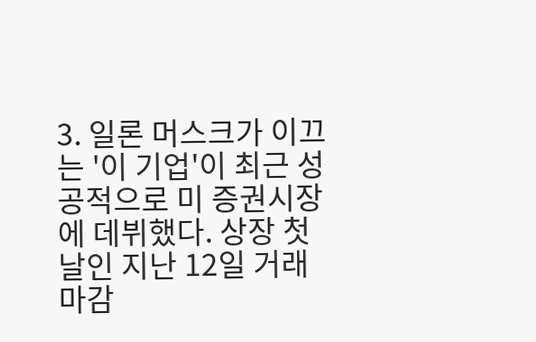3. 일론 머스크가 이끄는 '이 기업'이 최근 성공적으로 미 증권시장에 데뷔했다. 상장 첫날인 지난 12일 거래 마감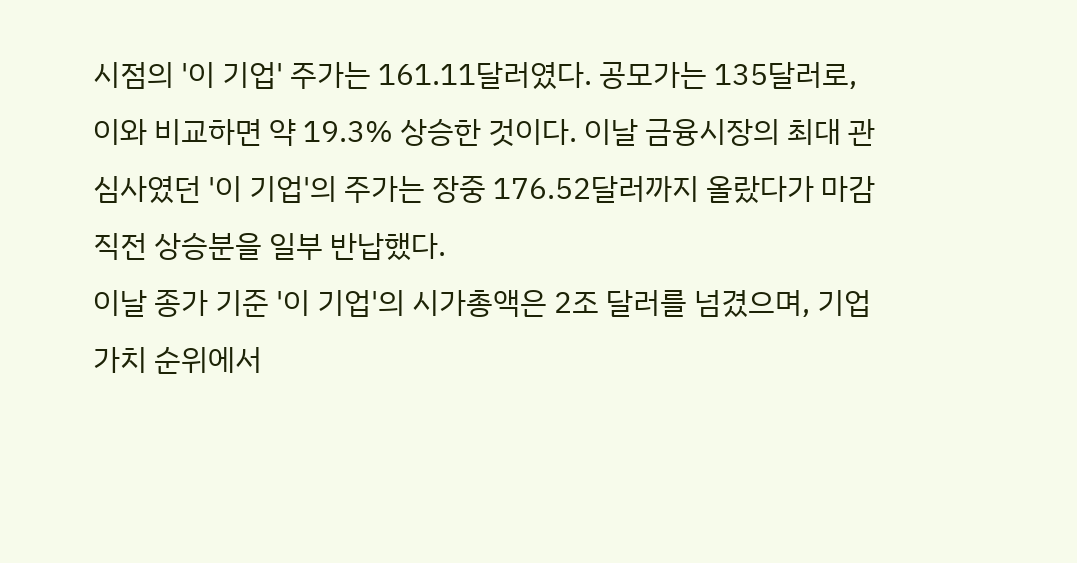시점의 '이 기업' 주가는 161.11달러였다. 공모가는 135달러로, 이와 비교하면 약 19.3% 상승한 것이다. 이날 금융시장의 최대 관심사였던 '이 기업'의 주가는 장중 176.52달러까지 올랐다가 마감 직전 상승분을 일부 반납했다.
이날 종가 기준 '이 기업'의 시가총액은 2조 달러를 넘겼으며, 기업가치 순위에서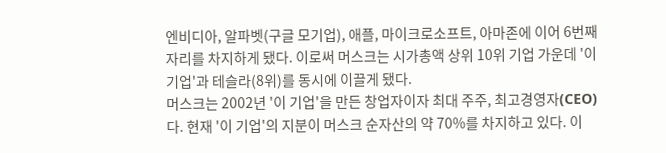엔비디아, 알파벳(구글 모기업), 애플, 마이크로소프트, 아마존에 이어 6번째 자리를 차지하게 됐다. 이로써 머스크는 시가총액 상위 10위 기업 가운데 '이 기업'과 테슬라(8위)를 동시에 이끌게 됐다.
머스크는 2002년 '이 기업'을 만든 창업자이자 최대 주주, 최고경영자(CEO)다. 현재 '이 기업'의 지분이 머스크 순자산의 약 70%를 차지하고 있다. 이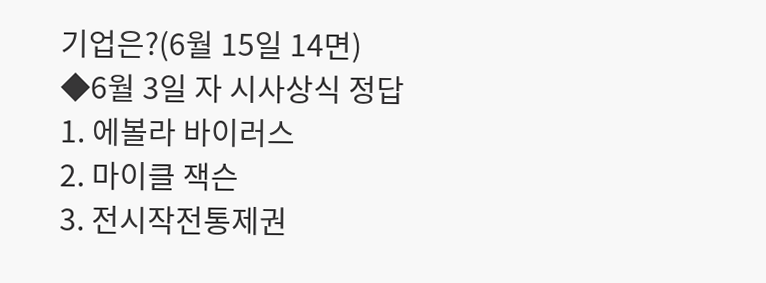기업은?(6월 15일 14면)
◆6월 3일 자 시사상식 정답
1. 에볼라 바이러스
2. 마이클 잭슨
3. 전시작전통제권